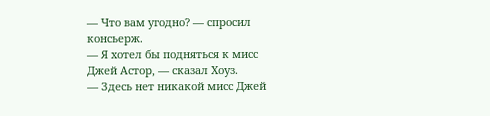— Что вам угодно? — спросил консьерж.
— Я хотел бы подняться к мисс Джей Астор, — сказал Хоуз.
— Здесь нет никакой мисс Джей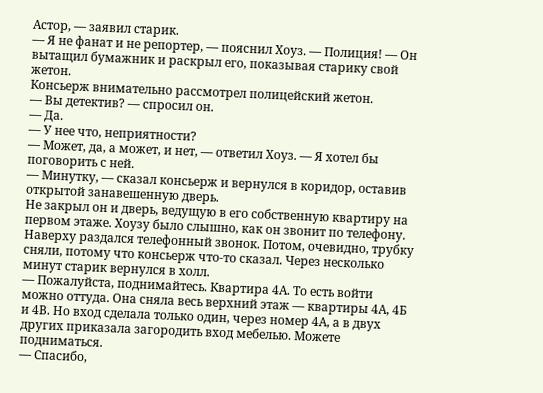Астор, — заявил старик.
— Я не фанат и не репортер, — пояснил Хоуз. — Полиция! — Он вытащил бумажник и раскрыл его, показывая старику свой жетон.
Консьерж внимательно рассмотрел полицейский жетон.
— Вы детектив? — спросил он.
— Да.
— У нее что, неприятности?
— Может, да, а может, и нет, — ответил Хоуз. — Я хотел бы поговорить с ней.
— Минутку, — сказал консьерж и вернулся в коридор, оставив открытой занавешенную дверь.
Не закрыл он и дверь, ведущую в его собственную квартиру на первом этаже. Хоузу было слышно, как он звонит по телефону. Наверху раздался телефонный звонок. Потом, очевидно, трубку сняли, потому что консьерж что-то сказал. Через несколько минут старик вернулся в холл.
— Пожалуйста, поднимайтесь. Квартира 4А. То есть войти можно оттуда. Она сняла весь верхний этаж — квартиры 4А, 4Б и 4В. Но вход сделала только один, через номер 4А, а в двух других приказала загородить вход мебелью. Можете подниматься.
— Спасибо,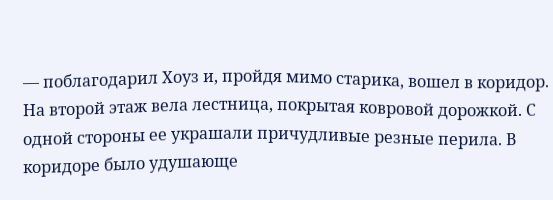— поблагодарил Хоуз и, пройдя мимо старика, вошел в коридор.
На второй этаж вела лестница, покрытая ковровой дорожкой. С одной стороны ее украшали причудливые резные перила. В коридоре было удушающе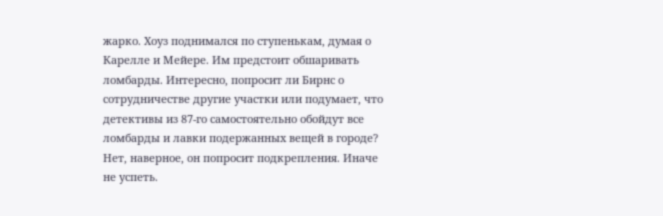жарко. Хоуз поднимался по ступенькам, думая о Карелле и Мейере. Им предстоит обшаривать ломбарды. Интересно, попросит ли Бирнс о сотрудничестве другие участки или подумает, что детективы из 87-го самостоятельно обойдут все ломбарды и лавки подержанных вещей в городе? Нет, наверное, он попросит подкрепления. Иначе не успеть.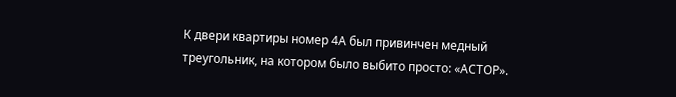К двери квартиры номер 4А был привинчен медный треугольник, на котором было выбито просто: «АСТОР».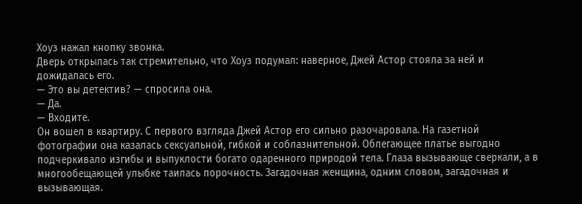Хоуз нажал кнопку звонка.
Дверь открылась так стремительно, что Хоуз подумал: наверное, Джей Астор стояла за ней и дожидалась его.
— Это вы детектив? — спросила она.
— Да.
— Входите.
Он вошел в квартиру. С первого взгляда Джей Астор его сильно разочаровала. На газетной фотографии она казалась сексуальной, гибкой и соблазнительной. Облегающее платье выгодно подчеркивало изгибы и выпуклости богато одаренного природой тела. Глаза вызывающе сверкали, а в многообещающей улыбке таилась порочность. Загадочная женщина, одним словом, загадочная и вызывающая.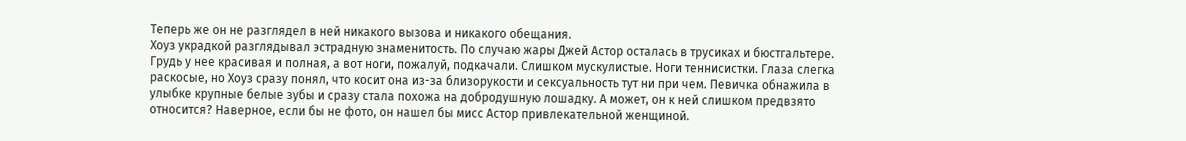Теперь же он не разглядел в ней никакого вызова и никакого обещания.
Хоуз украдкой разглядывал эстрадную знаменитость. По случаю жары Джей Астор осталась в трусиках и бюстгальтере. Грудь у нее красивая и полная, а вот ноги, пожалуй, подкачали. Слишком мускулистые. Ноги теннисистки. Глаза слегка раскосые, но Хоуз сразу понял, что косит она из-за близорукости и сексуальность тут ни при чем. Певичка обнажила в улыбке крупные белые зубы и сразу стала похожа на добродушную лошадку. А может, он к ней слишком предвзято относится? Наверное, если бы не фото, он нашел бы мисс Астор привлекательной женщиной.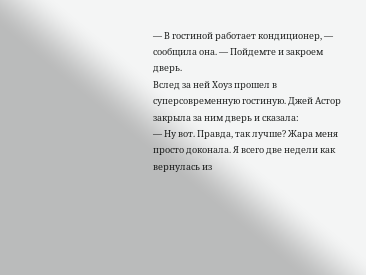— В гостиной работает кондиционер, — сообщила она. — Пойдемте и закроем дверь.
Вслед за ней Хоуз прошел в суперсовременную гостиную. Джей Астор закрыла за ним дверь и сказала:
— Ну вот. Правда, так лучше? Жара меня просто доконала. Я всего две недели как вернулась из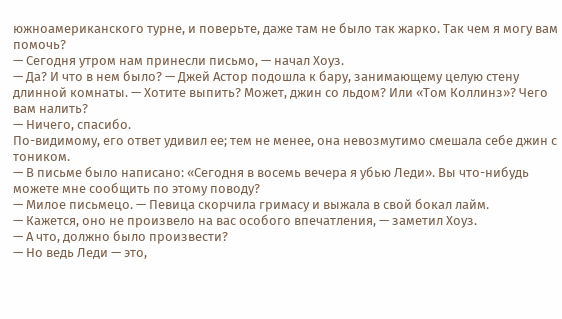южноамериканского турне, и поверьте, даже там не было так жарко. Так чем я могу вам помочь?
— Сегодня утром нам принесли письмо, — начал Хоуз.
— Да? И что в нем было? — Джей Астор подошла к бару, занимающему целую стену длинной комнаты. — Хотите выпить? Может, джин со льдом? Или «Том Коллинз»? Чего вам налить?
— Ничего, спасибо.
По-видимому, его ответ удивил ее; тем не менее, она невозмутимо смешала себе джин с тоником.
— В письме было написано: «Сегодня в восемь вечера я убью Леди». Вы что-нибудь можете мне сообщить по этому поводу?
— Милое письмецо. — Певица скорчила гримасу и выжала в свой бокал лайм.
— Кажется, оно не произвело на вас особого впечатления, — заметил Хоуз.
— А что, должно было произвести?
— Но ведь Леди — это,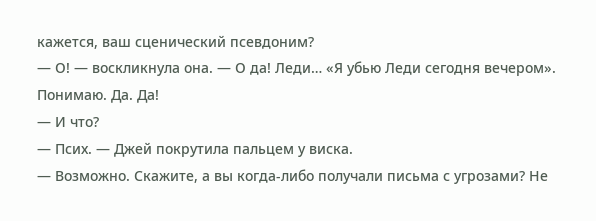кажется, ваш сценический псевдоним?
— О! — воскликнула она. — О да! Леди… «Я убью Леди сегодня вечером». Понимаю. Да. Да!
— И что?
— Псих. — Джей покрутила пальцем у виска.
— Возможно. Скажите, а вы когда-либо получали письма с угрозами? Не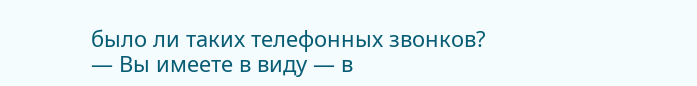было ли таких телефонных звонков?
— Вы имеете в виду — в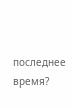последнее время?